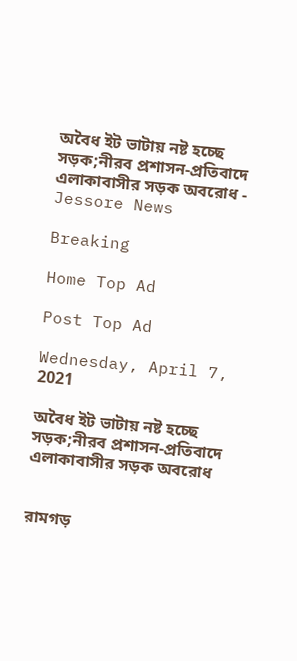অবৈধ ইট ভাটায় নষ্ট হচ্ছে সড়ক;নীরব প্রশাসন-প্রতিবাদে এলাকাবাসীর সড়ক অবরোধ - Jessore News

Breaking

Home Top Ad

Post Top Ad

Wednesday, April 7, 2021

অবৈধ ইট ভাটায় নষ্ট হচ্ছে সড়ক;নীরব প্রশাসন-প্রতিবাদে এলাকাবাসীর সড়ক অবরোধ


রামগড়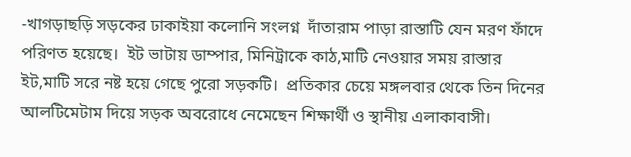-খাগড়াছড়ি সড়কের ঢাকাইয়া কলোনি সংলগ্ন  দাঁতারাম পাড়া রাস্তাটি যেন মরণ ফাঁদে পরিণত হয়েছে।  ইট ভাটায় ডাম্পার, মিনিট্রাকে কাঠ,মাটি নেওয়ার সময় রাস্তার ইট,মাটি সরে নষ্ট হয়ে গেছে পুরো সড়কটি।  প্রতিকার চেয়ে মঙ্গলবার থেকে তিন দিনের আলটিমেটাম দিয়ে সড়ক অবরোধে নেমেছেন শিক্ষার্থী ও স্থানীয় এলাকাবাসী।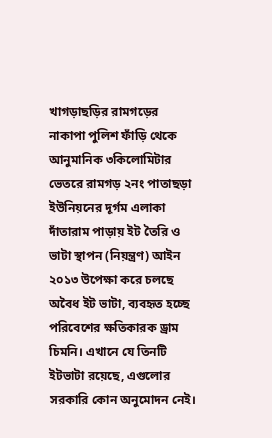খাগড়াছড়ির রামগড়ের নাকাপা পুলিশ ফাঁড়ি থেকে আনুমানিক ৩কিলোমিটার  ভেতরে রামগড় ২নং পাতাছড়া ইউনিয়নের দূর্গম এলাকা দাঁতারাম পাড়ায় ইট তৈরি ও ভাটা স্থাপন (নিয়ন্ত্রণ) আইন ২০১৩ উপেক্ষা করে চলছে অবৈধ ইট ভাটা, ব্যবহৃত হচ্ছে পরিবেশের ক্ষতিকারক ড্রাম চিমনি। এখানে যে তিনটি ইটভাটা রয়েছে, এগুলোর সরকারি কোন অনুমোদন নেই।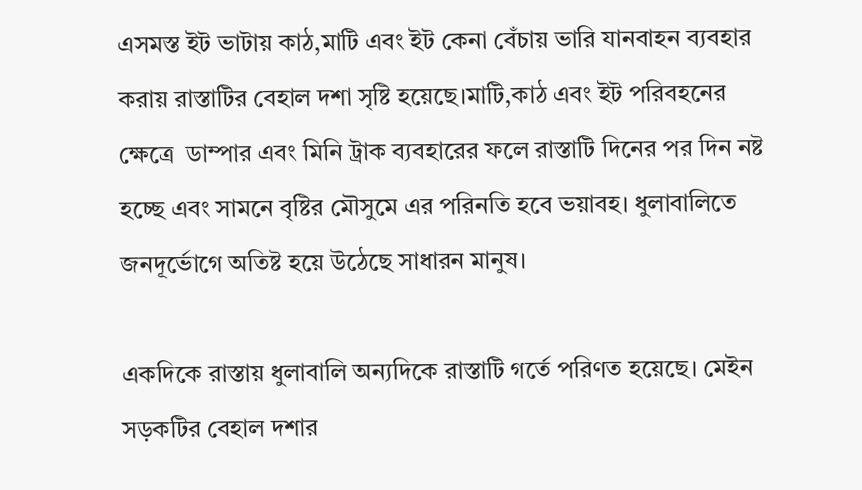এসমস্ত ইট ভাটায় কাঠ,মাটি এবং ইট কেনা বেঁচায় ভারি যানবাহন ব্যবহার করায় রাস্তাটির বেহাল দশা সৃষ্টি হয়েছে।মাটি,কাঠ এবং ইট পরিবহনের ক্ষেত্রে  ডাম্পার এবং মিনি ট্রাক ব্যবহারের ফলে রাস্তাটি দিনের পর দিন নষ্ট হচ্ছে এবং সামনে বৃষ্টির মৌসুমে এর পরিনতি হবে ভয়াবহ। ধুলাবালিতে জনদূর্ভোগে অতিষ্ট হয়ে উঠেছে সাধারন মানুষ।

একদিকে রাস্তায় ধুলাবালি অন্যদিকে রাস্তাটি গর্তে পরিণত হয়েছে। মেইন সড়কটির বেহাল দশার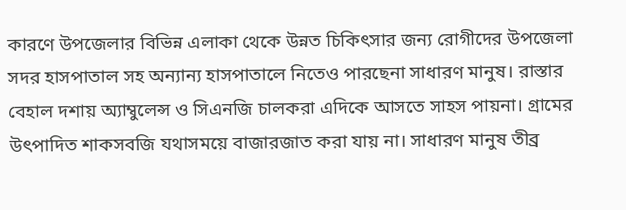কারণে উপজেলার বিভিন্ন এলাকা থেকে উন্নত চিকিৎসার জন্য রোগীদের উপজেলা সদর হাসপাতাল সহ অন্যান্য হাসপাতালে নিতেও পারছেনা সাধারণ মানুষ। রাস্তার বেহাল দশায় অ্যাম্বুলেন্স ও সিএনজি চালকরা এদিকে আসতে সাহস পায়না। গ্রামের উৎপাদিত শাকসবজি যথাসময়ে বাজারজাত করা যায় না। সাধারণ মানুষ তীব্র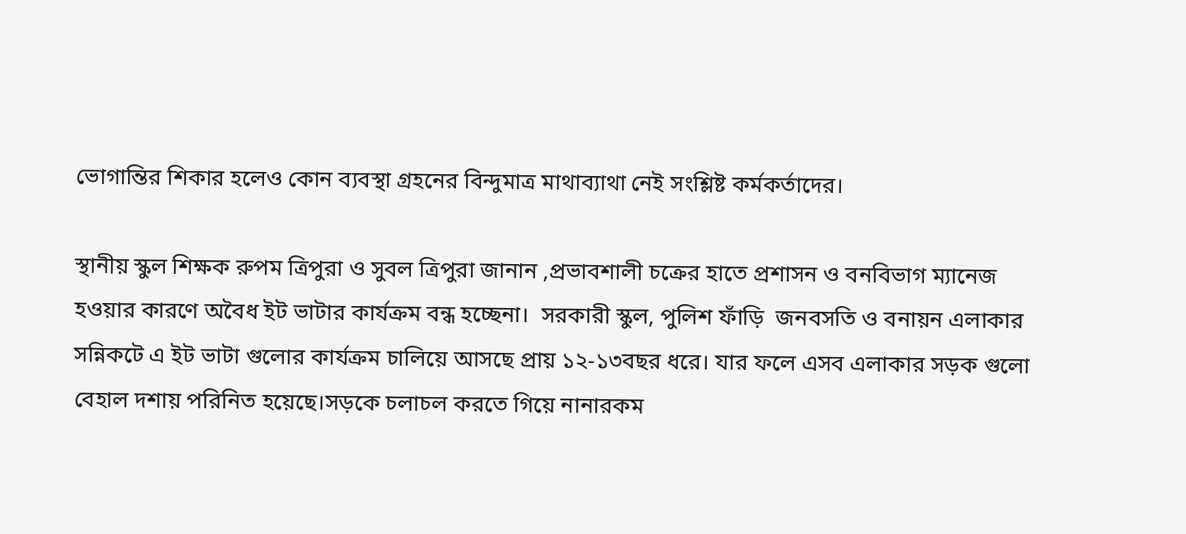ভোগান্তির শিকার হলেও কোন ব্যবস্থা গ্রহনের বিন্দুমাত্র মাথাব্যাথা নেই সংশ্লিষ্ট কর্মকর্তাদের।

স্থানীয় স্কুল শিক্ষক রুপম ত্রিপুরা ও সুবল ত্রিপুরা জানান ,প্রভাবশালী চক্রের হাতে প্রশাসন ও বনবিভাগ ম্যানেজ হওয়ার কারণে অবৈধ ইট ভাটার কার্যক্রম বন্ধ হচ্ছেনা।  সরকারী স্কুল, পুলিশ ফাঁড়ি  জনবসতি ও বনায়ন এলাকার সন্নিকটে এ ইট ভাটা গুলোর কার্যক্রম চালিয়ে আসছে প্রায় ১২-১৩বছর ধরে। যার ফলে এসব এলাকার সড়ক গুলো বেহাল দশায় পরিনিত হয়েছে।সড়কে চলাচল করতে গিয়ে নানারকম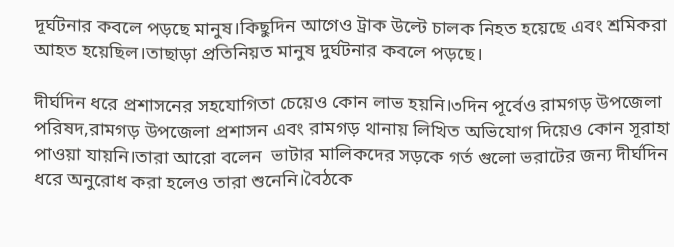দূর্ঘটনার কবলে পড়ছে মানুষ।কিছুদিন আগেও ট্রাক উল্টে চালক নিহত হয়েছে এবং শ্রমিকরা আহত হয়েছিল।তাছাড়া প্রতিনিয়ত মানুষ দুর্ঘটনার কবলে পড়ছে।

দীর্ঘদিন ধরে প্রশাসনের সহযোগিতা চেয়েও কোন লাভ হয়নি।৩দিন পূর্বেও রামগড় উপজেলা পরিষদ,রামগড় উপজেলা প্রশাসন এবং রামগড় থানায় লিখিত অভিযোগ দিয়েও কোন সূরাহা পাওয়া যায়নি।তারা আরো বলেন  ভাটার মালিকদের সড়কে গর্ত গুলো ভরাটের জন্য দীর্ঘদিন ধরে অনুরোধ করা হলেও তারা শুনেনি।বৈঠকে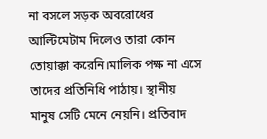না বসলে সড়ক অবরোধের আল্টিমেটাম দিলেও তারা কোন তোয়াক্কা করেনি।মালিক পক্ষ না এসে তাদের প্রতিনিধি পাঠায়। স্থানীয় মানুষ সেটি মেনে নেয়নি। প্রতিবাদ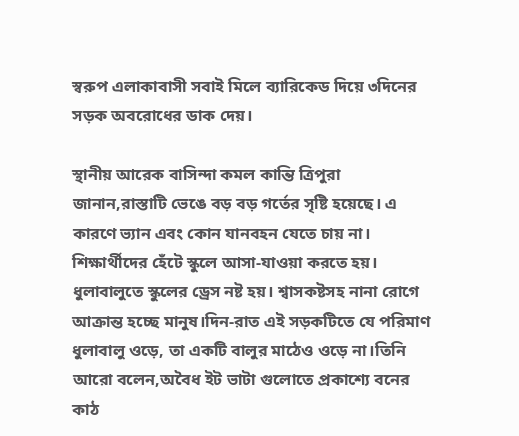স্বরুপ এলাকাবাসী সবাই মিলে ব্যারিকেড দিয়ে ৩দিনের সড়ক অবরোধের ডাক দেয়।

স্থানীয় আরেক বাসিন্দা কমল কান্তি ত্রিপুরা জানান,রাস্তাটি ভেঙে বড় বড় গর্তের সৃষ্টি হয়েছে। এ কারণে ভ্যান এবং কোন যানবহন যেতে চায় না। শিক্ষার্থীদের হেঁটে স্কুলে আসা-যাওয়া করতে হয়। ধুলাবালুতে স্কুলের ড্রেস নষ্ট হয়। শ্বাসকষ্টসহ নানা রোগে আক্রান্ত হচ্ছে মানুষ।দিন-রাত এই সড়কটিতে যে পরিমাণ ধুলাবালু ওড়ে, তা একটি বালুর মাঠেও ওড়ে না।তিনি আরো বলেন,অবৈধ ইট ভাটা গুলোতে প্রকাশ্যে বনের কাঠ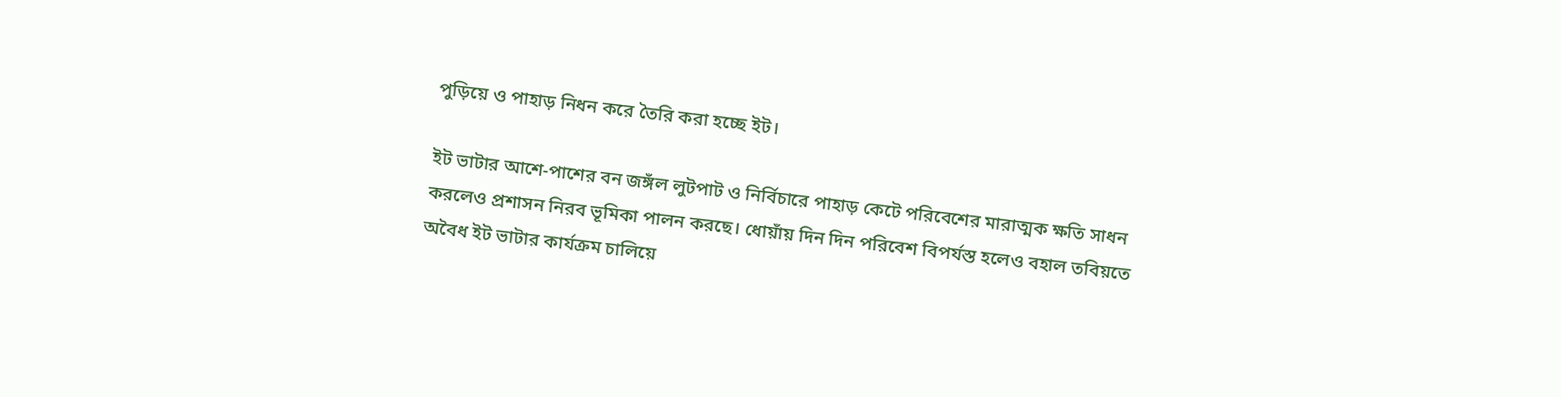পুড়িয়ে ও পাহাড় নিধন করে তৈরি করা হচ্ছে ইট।

ইট ভাটার আশে-পাশের বন জঙ্গঁল লুটপাট ও নির্বিচারে পাহাড় কেটে পরিবেশের মারাত্মক ক্ষতি সাধন করলেও প্রশাসন নিরব ভূমিকা পালন করছে। ধোয়াঁয় দিন দিন পরিবেশ বিপর্যস্ত হলেও বহাল তবিয়তে অবৈধ ইট ভাটার কার্যক্রম চালিয়ে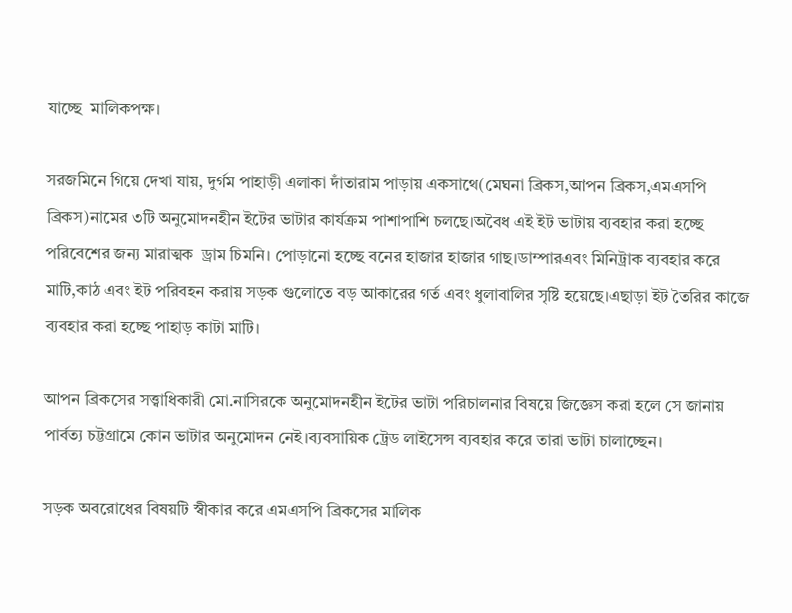যাচ্ছে  মালিকপক্ষ।

সরজমিনে গিয়ে দেখা যায়, দুর্গম পাহাড়ী এলাকা দাঁতারাম পাড়ায় একসাথে(মেঘনা ব্রিকস,আপন ব্রিকস,এমএসপি ব্রিকস)নামের ৩টি অনুমোদনহীন ইটের ভাটার কার্যক্রম পাশাপাশি চলছে।অবৈধ এই ইট ভাটায় ব্যবহার করা হচ্ছে পরিবেশের জন্য মারাত্মক  ড্রাম চিমনি। পোড়ানো হচ্ছে বনের হাজার হাজার গাছ।ডাম্পারএবং মিনিট্রাক ব্যবহার করে মাটি,কাঠ এবং ইট পরিবহন করায় সড়ক গুলোতে বড় আকারের গর্ত এবং ধুলাবালির সৃষ্টি হয়েছে।এছাড়া ইট তৈরির কাজে ব্যবহার করা হচ্ছে পাহাড় কাটা মাটি।

আপন ব্রিকসের সত্ত্বাধিকারী মো.নাসিরকে অনুমোদনহীন ইটের ভাটা পরিচালনার বিষয়ে জিজ্ঞেস করা হলে সে জানায় পার্বত্য চট্টগ্রামে কোন ভাটার অনুমোদন নেই।ব্যবসায়িক ট্রেড লাইসেন্স ব্যবহার করে তারা ভাটা চালাচ্ছেন।

সড়ক অবরোধের বিষয়টি স্বীকার করে এমএসপি ব্রিকসের মালিক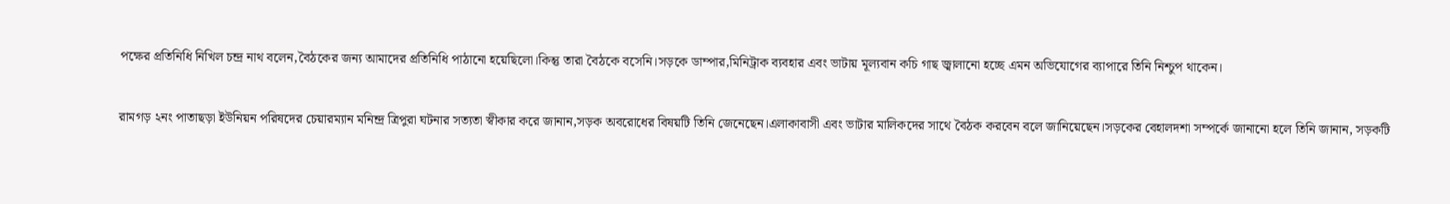পক্ষের প্রতিনিধি নিখিল চন্দ্র নাথ বলেন,বৈঠকের জন্য আমাদের প্রতিনিধি পাঠানো হয়েছিলো।কিন্তু তারা বৈঠকে বসেনি।সড়কে ডাম্পার,মিনিট্রাক ব্যবহার এবং ভাটায় মূল্যবান কচি গাছ জ্বালানো হচ্ছে এমন অভিযোগের ব্যাপারে তিনি নিশ্চুপ থাকেন।

রামগড় ২নং পাতাছড়া ইউনিয়ন পরিষদের চেয়ারম্যান মনিন্দ্র ত্রিপুরা ঘটনার সত্যতা স্বীকার করে জানান,সড়ক অবরোধের বিষয়টি তিনি জেনেছেন।এলাকাবাসী এবং ভাটার মালিকদের সাথে বৈঠক করবেন বলে জানিয়েছেন।সড়কের বেহালদশা সম্পর্কে জানানো হলে তিনি জানান, সড়কটি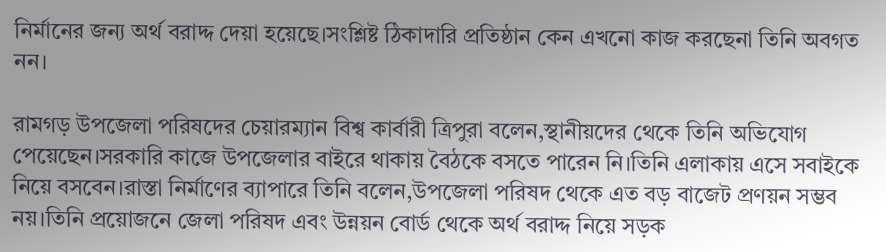নির্মানের জন্য অর্থ বরাদ্দ দেয়া হয়েছে।সংশ্লিষ্ট ঠিকাদারি প্রতিষ্ঠান কেন এখনো কাজ করছেনা তিনি অবগত নন।

রামগড় উপজেলা পরিষদের চেয়ারম্যান বিশ্ব কার্বারী ত্রিপুরা বলেন,স্থানীয়দের থেকে তিনি অভিযোগ পেয়েছেন।সরকারি কাজে উপজেলার বাইরে থাকায় বৈঠকে বসতে পারেন নি।তিনি এলাকায় এসে সবাইকে নিয়ে বসবেন।রাস্তা নির্মাণের ব্যাপারে তিনি বলেন,উপজেলা পরিষদ থেকে এত বড় বাজেট প্রণয়ন সম্ভব নয়।তিনি প্রয়োজনে জেলা পরিষদ এবং উন্নয়ন বোর্ড থেকে অর্থ বরাদ্দ নিয়ে সড়ক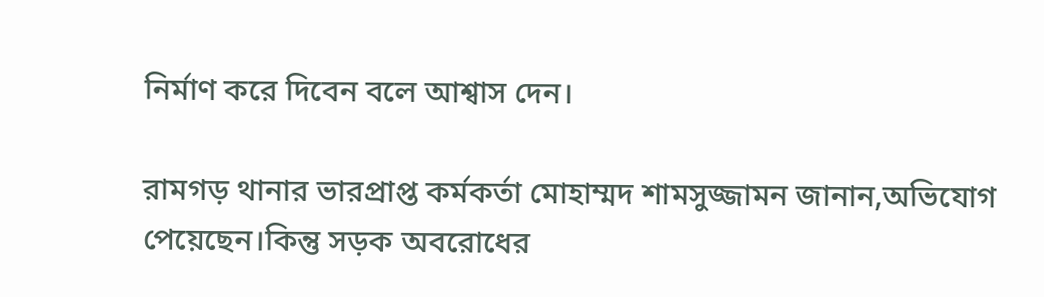নির্মাণ করে দিবেন বলে আশ্বাস দেন।

রামগড় থানার ভারপ্রাপ্ত কর্মকর্তা মোহাম্মদ শামসুজ্জামন জানান,অভিযোগ পেয়েছেন।কিন্তু সড়ক অবরোধের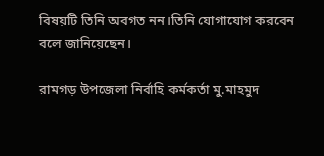বিষয়টি তিনি অবগত নন।তিনি যোগাযোগ করবেন বলে জানিয়েছেন।

রামগড় উপজেলা নির্বাহি কর্মকর্তা মু.মাহমুদ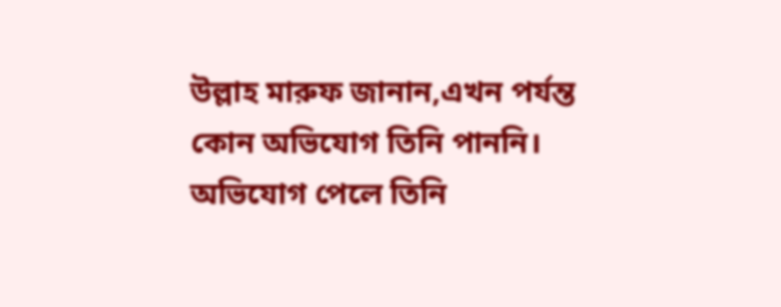উল্লাহ মারুফ জানান,এখন পর্যন্ত কোন অভিযোগ তিনি পাননি। অভিযোগ পেলে তিনি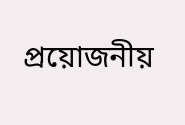প্রয়োজনীয়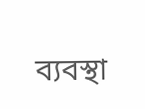ব্যবস্থা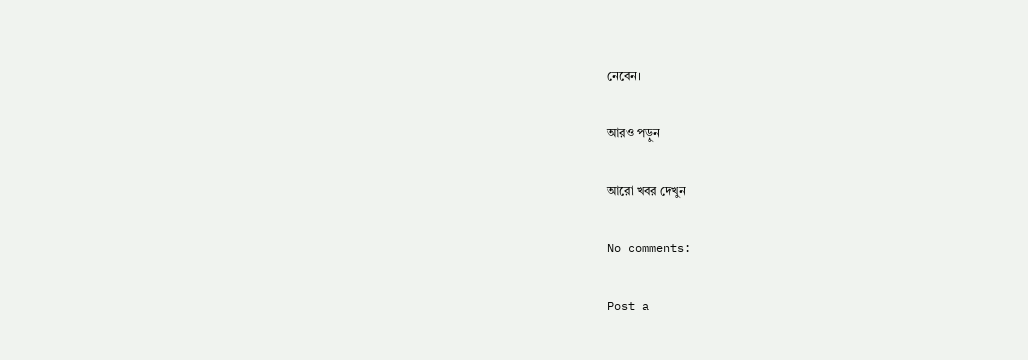নেবেন।

আরও পড়ুন

আরো খবর দেখুন

No comments:

Post a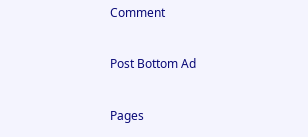Comment

Post Bottom Ad

Pages